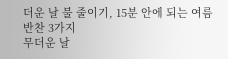더운 날 불 줄이기, 15분 안에 되는 여름 반찬 3가지
무더운 날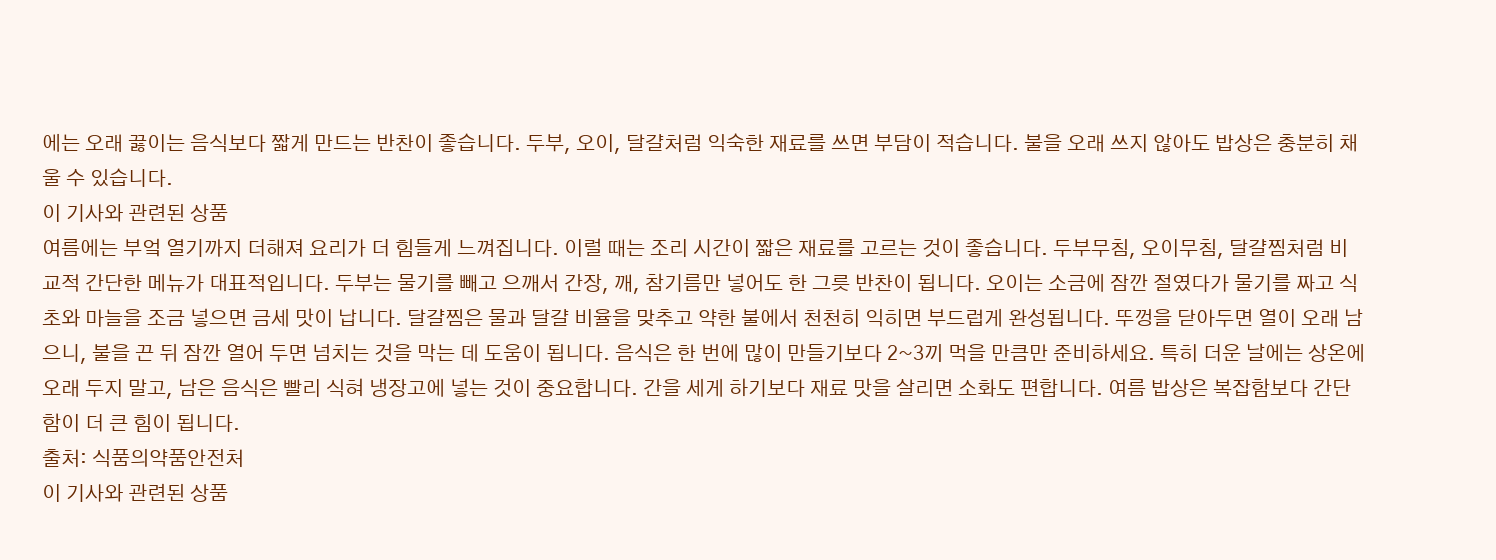에는 오래 끓이는 음식보다 짧게 만드는 반찬이 좋습니다. 두부, 오이, 달걀처럼 익숙한 재료를 쓰면 부담이 적습니다. 불을 오래 쓰지 않아도 밥상은 충분히 채울 수 있습니다.
이 기사와 관련된 상품
여름에는 부엌 열기까지 더해져 요리가 더 힘들게 느껴집니다. 이럴 때는 조리 시간이 짧은 재료를 고르는 것이 좋습니다. 두부무침, 오이무침, 달걀찜처럼 비교적 간단한 메뉴가 대표적입니다. 두부는 물기를 빼고 으깨서 간장, 깨, 참기름만 넣어도 한 그릇 반찬이 됩니다. 오이는 소금에 잠깐 절였다가 물기를 짜고 식초와 마늘을 조금 넣으면 금세 맛이 납니다. 달걀찜은 물과 달걀 비율을 맞추고 약한 불에서 천천히 익히면 부드럽게 완성됩니다. 뚜껑을 닫아두면 열이 오래 남으니, 불을 끈 뒤 잠깐 열어 두면 넘치는 것을 막는 데 도움이 됩니다. 음식은 한 번에 많이 만들기보다 2~3끼 먹을 만큼만 준비하세요. 특히 더운 날에는 상온에 오래 두지 말고, 남은 음식은 빨리 식혀 냉장고에 넣는 것이 중요합니다. 간을 세게 하기보다 재료 맛을 살리면 소화도 편합니다. 여름 밥상은 복잡함보다 간단함이 더 큰 힘이 됩니다.
출처: 식품의약품안전처
이 기사와 관련된 상품